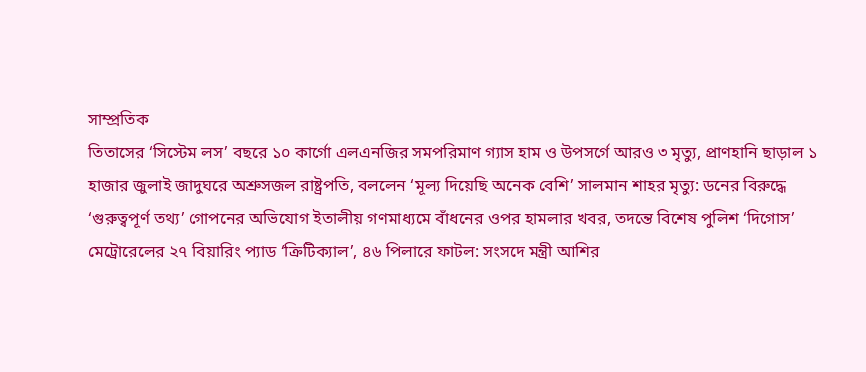সাম্প্রতিক
তিতাসের ‘সিস্টেম লস’ বছরে ১০ কার্গো এলএনজির সমপরিমাণ গ্যাস হাম ও উপসর্গে আরও ৩ মৃত্যু, প্রাণহানি ছাড়াল ১ হাজার জুলাই জাদুঘরে অশ্রুসজল রাষ্ট্রপতি, বললেন ‘মূল্য দিয়েছি অনেক বেশি’ সালমান শাহর মৃত্যু: ডনের বিরুদ্ধে ‘গুরুত্বপূর্ণ তথ্য’ গোপনের অভিযোগ ইতালীয় গণমাধ্যমে বাঁধনের ওপর হামলার খবর, তদন্তে বিশেষ পুলিশ ‘দিগোস’ মেট্রোরেলের ২৭ বিয়ারিং প্যাড ‘ক্রিটিক্যাল’, ৪৬ পিলারে ফাটল: সংসদে মন্ত্রী আশির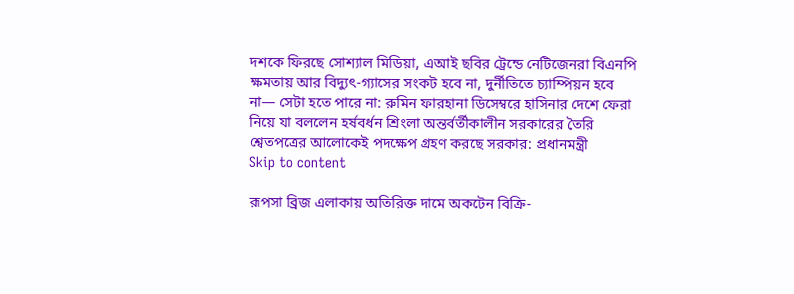দশকে ফিরছে সোশ্যাল মিডিয়া, এআই ছবির ট্রেন্ডে নেটিজেনরা বিএনপি ক্ষমতায় আর বিদ্যুৎ-গ্যাসের সংকট হবে না, দুর্নীতিতে চ্যাম্পিয়ন হবে না— সেটা হতে পারে না: রুমিন ফারহানা ডিসেম্বরে হাসিনার দেশে ফেরা নিয়ে যা বললেন হর্ষবর্ধন শ্রিংলা অন্তর্বর্তীকালীন সরকারের তৈরি শ্বেতপত্রের আলোকেই পদক্ষেপ গ্রহণ করছে সরকার: প্রধানমন্ত্রী
Skip to content

রূপসা ব্রিজ এলাকায় অতিরিক্ত দামে অকটেন বিক্রি-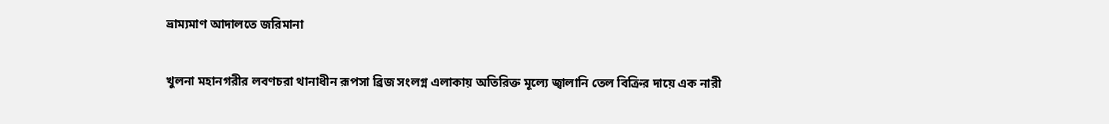ভ্রাম্যমাণ আদালতে জরিমানা

খুলনা মহানগরীর লবণচরা থানাধীন রূপসা ব্রিজ সংলগ্ন এলাকায় অতিরিক্ত মূল্যে জ্বালানি তেল বিক্রির দায়ে এক নারী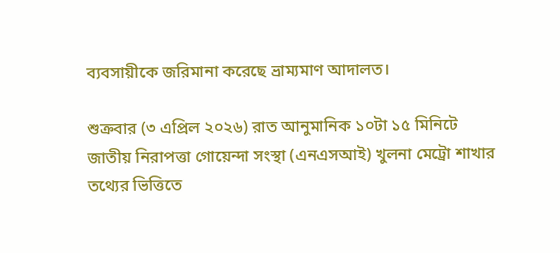ব্যবসায়ীকে জরিমানা করেছে ভ্রাম্যমাণ আদালত।

শুক্রবার (৩ এপ্রিল ২০২৬) রাত আনুমানিক ১০টা ১৫ মিনিটে জাতীয় নিরাপত্তা গোয়েন্দা সংস্থা (এনএসআই) খুলনা মেট্রো শাখার তথ্যের ভিত্তিতে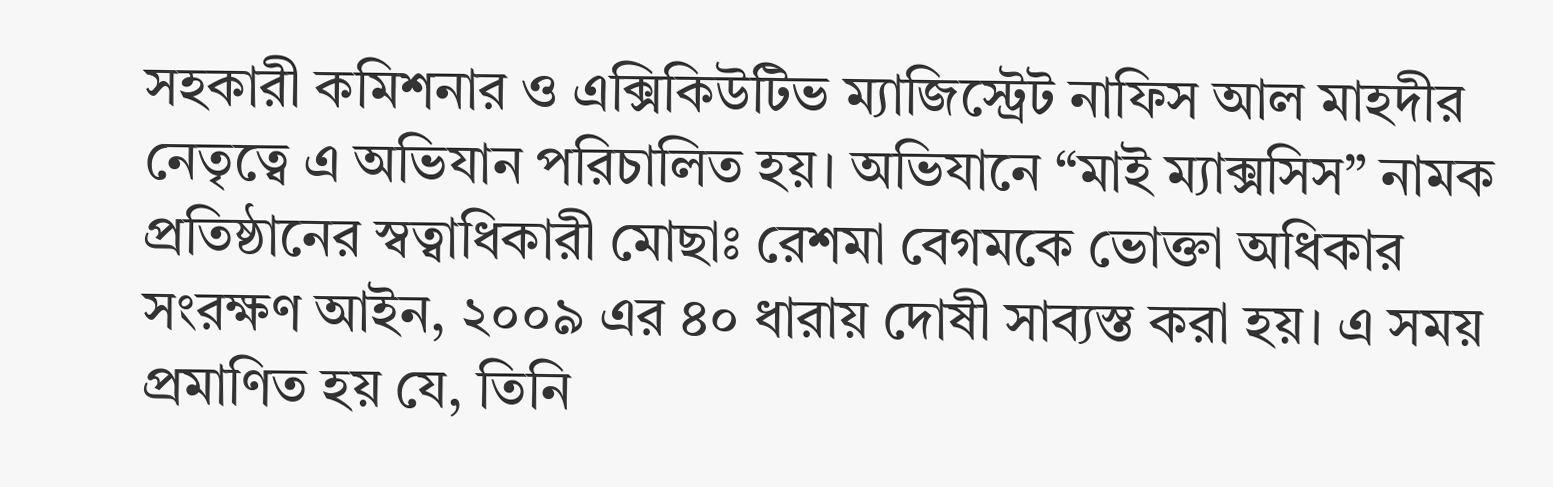সহকারী কমিশনার ও এক্সিকিউটিভ ম্যাজিস্ট্রেট নাফিস আল মাহদীর নেতৃত্বে এ অভিযান পরিচালিত হয়। অভিযানে “মাই ম্যাক্সসিস” নামক প্রতিষ্ঠানের স্বত্বাধিকারী মোছাঃ রেশমা বেগমকে ভোক্তা অধিকার সংরক্ষণ আইন, ২০০৯ এর ৪০ ধারায় দোষী সাব্যস্ত করা হয়। এ সময় প্রমাণিত হয় যে, তিনি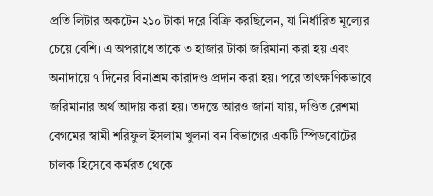প্রতি লিটার অকটেন ২১০ টাকা দরে বিক্রি করছিলেন, যা নির্ধারিত মূল্যের চেয়ে বেশি। এ অপরাধে তাকে ৩ হাজার টাকা জরিমানা করা হয় এবং অনাদায়ে ৭ দিনের বিনাশ্রম কারাদণ্ড প্রদান করা হয়। পরে তাৎক্ষণিকভাবে জরিমানার অর্থ আদায় করা হয়। তদন্তে আরও জানা যায়, দণ্ডিত রেশমা বেগমের স্বামী শরিফুল ইসলাম খুলনা বন বিভাগের একটি স্পিডবোটের চালক হিসেবে কর্মরত থেকে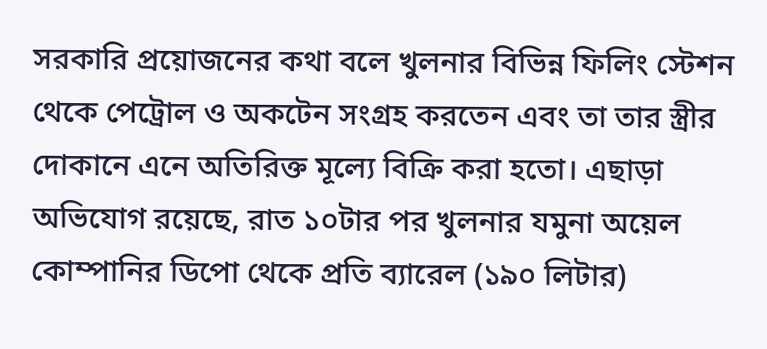সরকারি প্রয়োজনের কথা বলে খুলনার বিভিন্ন ফিলিং স্টেশন থেকে পেট্রোল ও অকটেন সংগ্রহ করতেন এবং তা তার স্ত্রীর দোকানে এনে অতিরিক্ত মূল্যে বিক্রি করা হতো। এছাড়া অভিযোগ রয়েছে, রাত ১০টার পর খুলনার যমুনা অয়েল কোম্পানির ডিপো থেকে প্রতি ব্যারেল (১৯০ লিটার)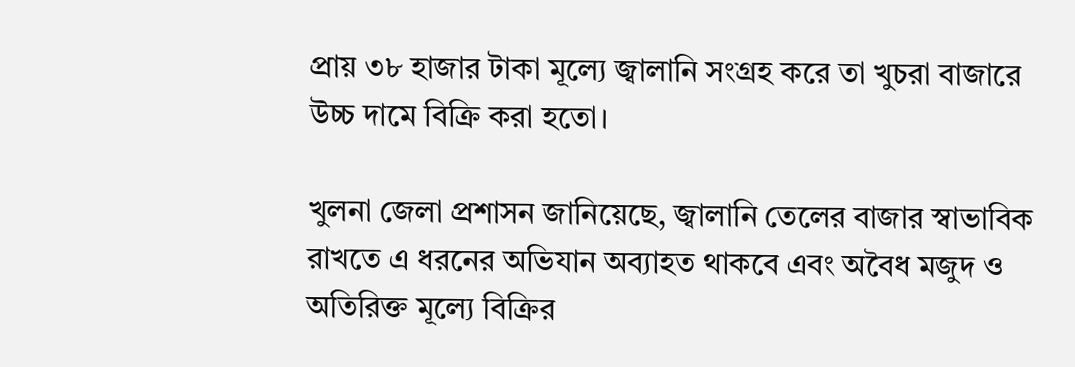প্রায় ৩৮ হাজার টাকা মূল্যে জ্বালানি সংগ্রহ করে তা খুচরা বাজারে উচ্চ দামে বিক্রি করা হতো।

খুলনা জেলা প্রশাসন জানিয়েছে, জ্বালানি তেলের বাজার স্বাভাবিক রাখতে এ ধরনের অভিযান অব্যাহত থাকবে এবং অবৈধ মজুদ ও অতিরিক্ত মূল্যে বিক্রির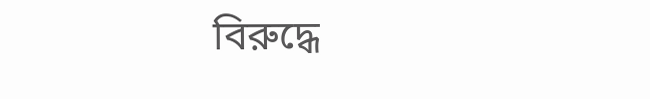বিরুদ্ধে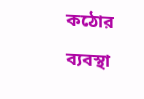কঠোর ব্যবস্থা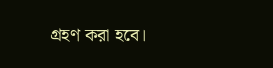গ্রহণ করা হবে।